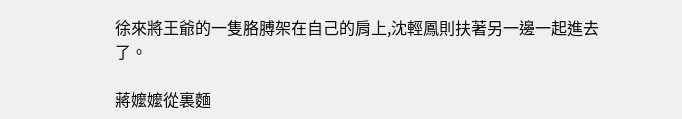徐來將王爺的一隻胳膊架在自己的肩上,沈輕鳳則扶著另一邊一起進去了。

蔣嬤嬤從裏麵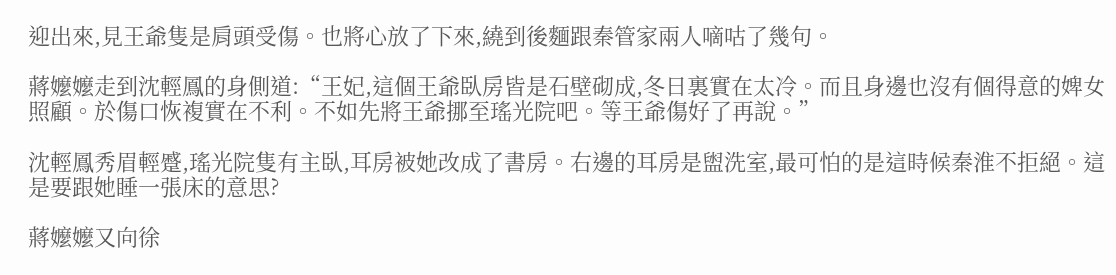迎出來,見王爺隻是肩頭受傷。也將心放了下來,繞到後麵跟秦管家兩人嘀咕了幾句。

蔣嬤嬤走到沈輕鳳的身側道:“王妃,這個王爺臥房皆是石壁砌成,冬日裏實在太冷。而且身邊也沒有個得意的婢女照顧。於傷口恢複實在不利。不如先將王爺挪至瑤光院吧。等王爺傷好了再說。”

沈輕鳳秀眉輕蹙,瑤光院隻有主臥,耳房被她改成了書房。右邊的耳房是盥洗室,最可怕的是這時候秦淮不拒絕。這是要跟她睡一張床的意思?

蔣嬤嬤又向徐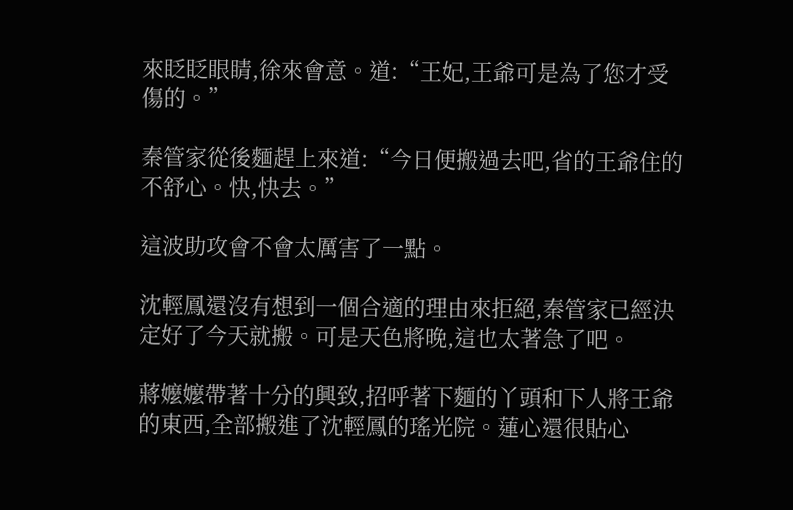來眨眨眼睛,徐來會意。道:“王妃,王爺可是為了您才受傷的。”

秦管家從後麵趕上來道:“今日便搬過去吧,省的王爺住的不舒心。快,快去。”

這波助攻會不會太厲害了一點。

沈輕鳳還沒有想到一個合適的理由來拒絕,秦管家已經決定好了今天就搬。可是天色將晚,這也太著急了吧。

蔣嬤嬤帶著十分的興致,招呼著下麵的丫頭和下人將王爺的東西,全部搬進了沈輕鳳的瑤光院。蓮心還很貼心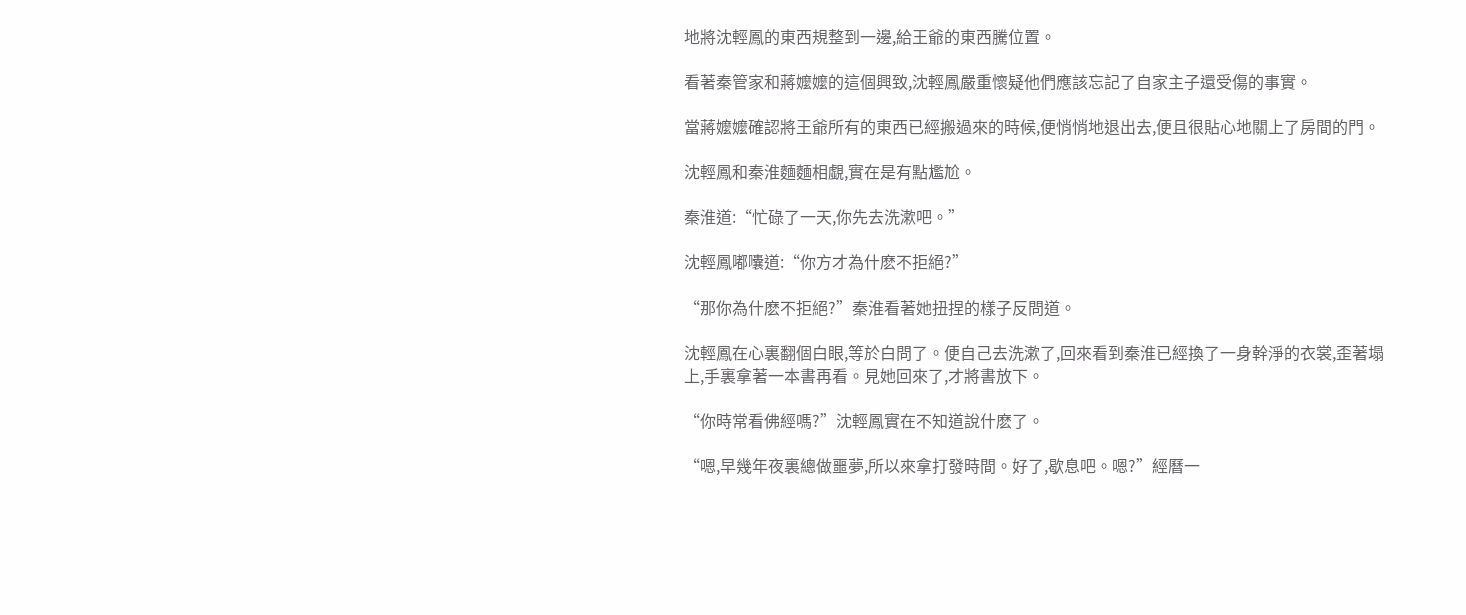地將沈輕鳳的東西規整到一邊,給王爺的東西騰位置。

看著秦管家和蔣嬤嬤的這個興致,沈輕鳳嚴重懷疑他們應該忘記了自家主子還受傷的事實。

當蔣嬤嬤確認將王爺所有的東西已經搬過來的時候,便悄悄地退出去,便且很貼心地關上了房間的門。

沈輕鳳和秦淮麵麵相覷,實在是有點尷尬。

秦淮道:“忙碌了一天,你先去洗漱吧。”

沈輕鳳嘟囔道:“你方才為什麽不拒絕?”

“那你為什麽不拒絕?”秦淮看著她扭捏的樣子反問道。

沈輕鳳在心裏翻個白眼,等於白問了。便自己去洗漱了,回來看到秦淮已經換了一身幹淨的衣裳,歪著塌上,手裏拿著一本書再看。見她回來了,才將書放下。

“你時常看佛經嗎?”沈輕鳳實在不知道說什麽了。

“嗯,早幾年夜裏總做噩夢,所以來拿打發時間。好了,歇息吧。嗯?”經曆一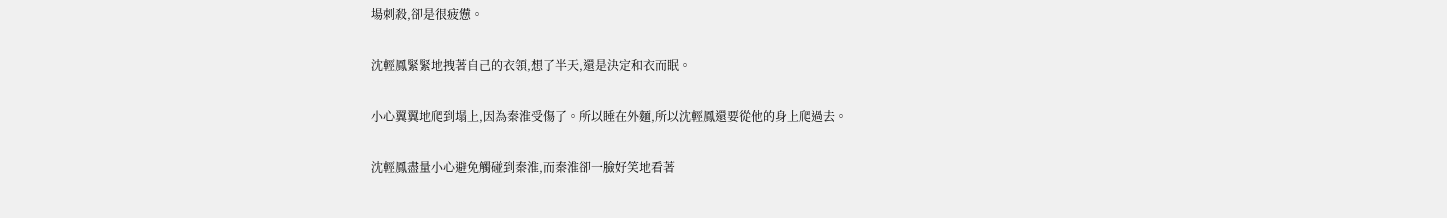場刺殺,卻是很疲憊。

沈輕鳳緊緊地拽著自己的衣領,想了半天,還是決定和衣而眠。

小心翼翼地爬到塌上,因為秦淮受傷了。所以睡在外麵,所以沈輕鳳還要從他的身上爬過去。

沈輕鳳盡量小心避免觸碰到秦淮,而秦淮卻一臉好笑地看著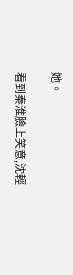她。

看到秦淮臉上笑意,沈輕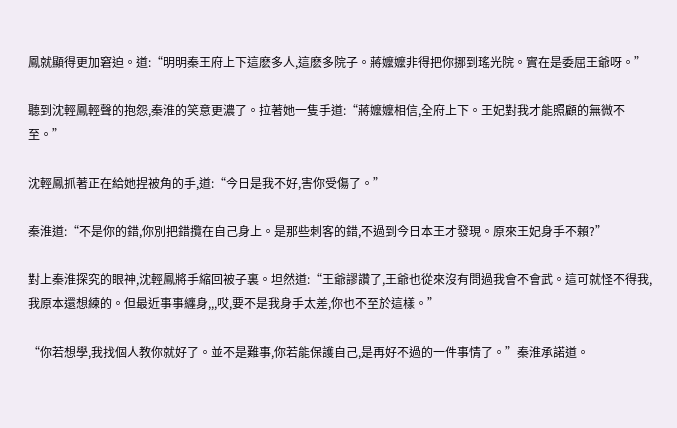鳳就顯得更加窘迫。道:“明明秦王府上下這麽多人,這麽多院子。蔣嬤嬤非得把你挪到瑤光院。實在是委屈王爺呀。”

聽到沈輕鳳輕聲的抱怨,秦淮的笑意更濃了。拉著她一隻手道:“蔣嬤嬤相信,全府上下。王妃對我才能照顧的無微不至。”

沈輕鳳抓著正在給她捏被角的手,道:“今日是我不好,害你受傷了。”

秦淮道:“不是你的錯,你別把錯攬在自己身上。是那些刺客的錯,不過到今日本王才發現。原來王妃身手不賴?”

對上秦淮探究的眼神,沈輕鳳將手縮回被子裏。坦然道:“王爺謬讚了,王爺也從來沒有問過我會不會武。這可就怪不得我,我原本還想練的。但最近事事纏身,,,哎,要不是我身手太差,你也不至於這樣。”

“你若想學,我找個人教你就好了。並不是難事,你若能保護自己,是再好不過的一件事情了。”秦淮承諾道。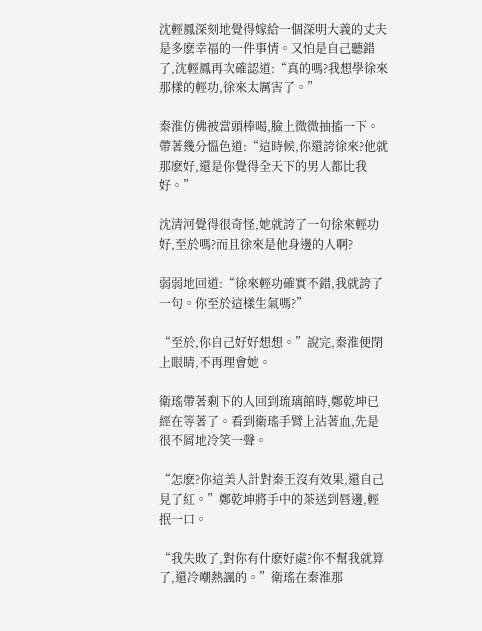沈輕鳳深刻地覺得嫁給一個深明大義的丈夫是多麽幸福的一件事情。又怕是自己聽錯了,沈輕鳳再次確認道:“真的嗎?我想學徐來那樣的輕功,徐來太厲害了。”

秦淮仿佛被當頭棒喝,臉上微微抽搐一下。帶著幾分慍色道:“這時候,你還誇徐來?他就那麽好,還是你覺得全天下的男人都比我好。”

沈清河覺得很奇怪,她就誇了一句徐來輕功好,至於嗎?而且徐來是他身邊的人啊?

弱弱地回道:“徐來輕功確實不錯,我就誇了一句。你至於這樣生氣嗎?”

“至於,你自己好好想想。”說完,秦淮便閉上眼睛,不再理會她。

衛瑤帶著剩下的人回到琉璃館時,鄭乾坤已經在等著了。看到衛瑤手臂上沾著血,先是很不屑地冷笑一聲。

“怎麽?你這美人計對秦王沒有效果,還自己見了紅。”鄭乾坤將手中的茶送到唇邊,輕抿一口。

“我失敗了,對你有什麽好處?你不幫我就算了,還冷嘲熱諷的。”衛瑤在秦淮那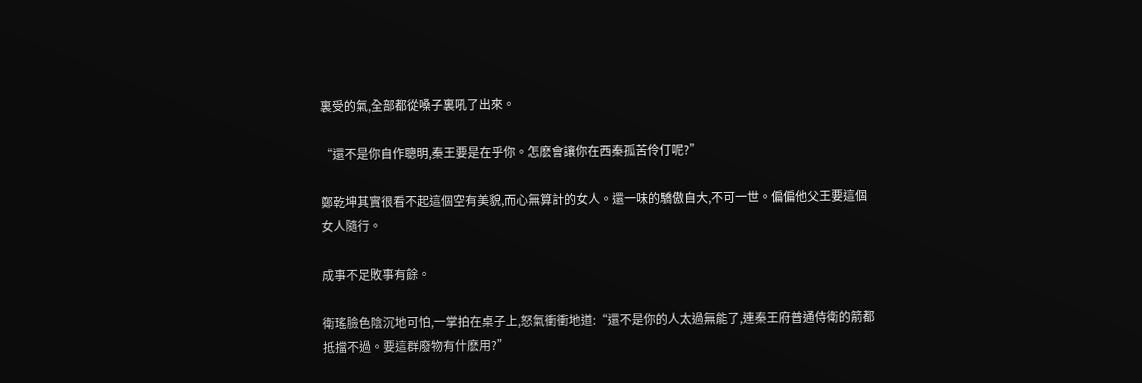裏受的氣,全部都從嗓子裏吼了出來。

“還不是你自作聰明,秦王要是在乎你。怎麽會讓你在西秦孤苦伶仃呢?”

鄭乾坤其實很看不起這個空有美貌,而心無算計的女人。還一味的驕傲自大,不可一世。偏偏他父王要這個女人隨行。

成事不足敗事有餘。

衛瑤臉色陰沉地可怕,一掌拍在桌子上,怒氣衝衝地道:“還不是你的人太過無能了,連秦王府普通侍衛的箭都抵擋不過。要這群廢物有什麽用?”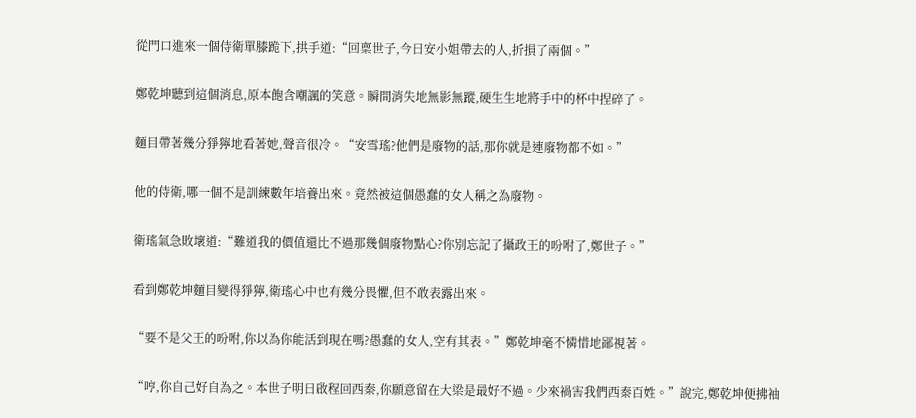從門口進來一個侍衛單膝跪下,拱手道:“回稟世子,今日安小姐帶去的人,折損了兩個。”

鄭乾坤聽到這個消息,原本飽含嘲諷的笑意。瞬間消失地無影無蹤,硬生生地將手中的杯中捏碎了。

麵目帶著幾分猙獰地看著她,聲音很冷。“安雪瑤?他們是廢物的話,那你就是連廢物都不如。”

他的侍衛,哪一個不是訓練數年培養出來。竟然被這個愚蠢的女人稱之為廢物。

衛瑤氣急敗壞道:“難道我的價值還比不過那幾個廢物點心?你別忘記了攝政王的吩咐了,鄭世子。”

看到鄭乾坤麵目變得猙獰,衛瑤心中也有幾分畏懼,但不敢表露出來。

“要不是父王的吩咐,你以為你能活到現在嗎?愚蠢的女人,空有其表。”鄭乾坤毫不憐惜地鄙視著。

“哼,你自己好自為之。本世子明日啟程回西秦,你願意留在大梁是最好不過。少來禍害我們西秦百姓。”說完,鄭乾坤便拂袖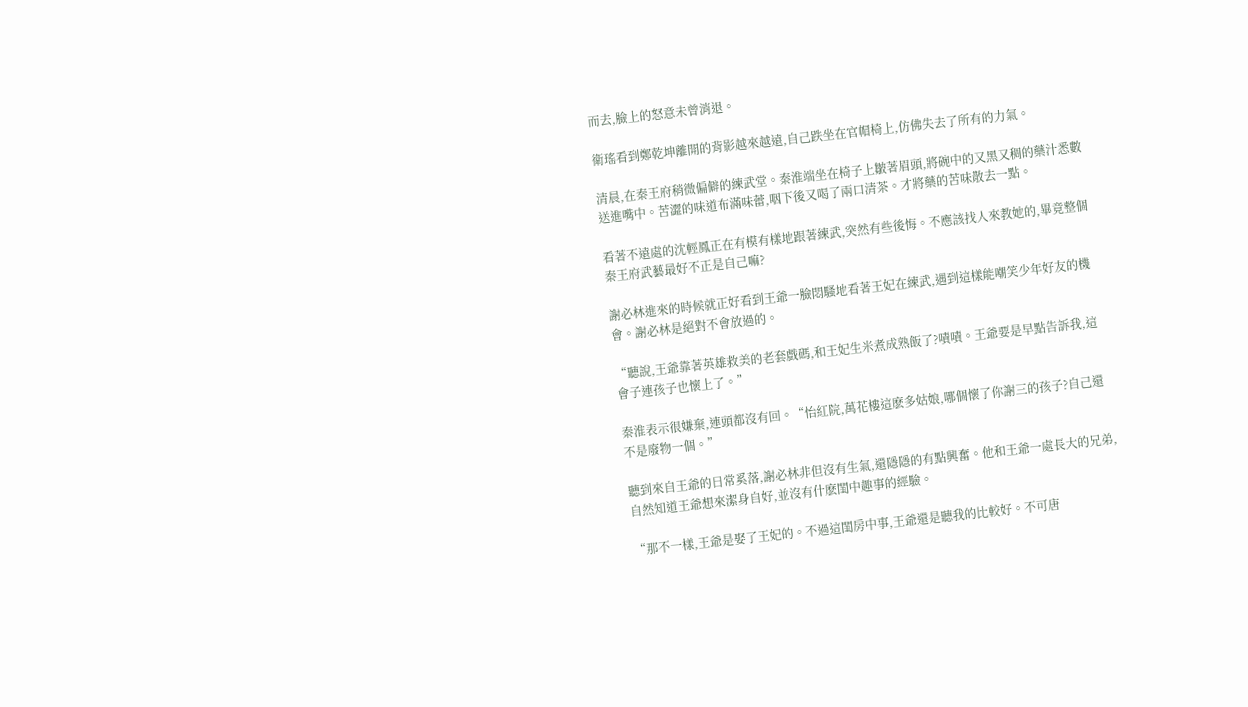而去,臉上的怒意未曾消退。

衛瑤看到鄭乾坤離開的背影越來越遠,自己跌坐在官帽椅上,仿佛失去了所有的力氣。

清晨,在秦王府稍微偏僻的練武堂。秦淮端坐在椅子上皺著眉頭,將碗中的又黑又稠的藥汁悉數送進嘴中。苦澀的味道布滿味蕾,咽下後又喝了兩口清茶。才將藥的苦味散去一點。

看著不遠處的沈輕鳳正在有模有樣地跟著練武,突然有些後悔。不應該找人來教她的,畢竟整個秦王府武藝最好不正是自己嘛?

謝必林進來的時候就正好看到王爺一臉悶騷地看著王妃在練武,遇到這樣能嘲笑少年好友的機會。謝必林是絕對不會放過的。

“聽說,王爺靠著英雄救美的老套戲碼,和王妃生米煮成熟飯了?嘖嘖。王爺要是早點告訴我,這會子連孩子也懷上了。”

秦淮表示很嫌棄,連頭都沒有回。“怡紅院,萬花樓這麽多姑娘,哪個懷了你謝三的孩子?自己還不是廢物一個。”

聽到來自王爺的日常奚落,謝必林非但沒有生氣,還隱隱的有點興奮。他和王爺一處長大的兄弟,自然知道王爺想來潔身自好,並沒有什麽閨中趣事的經驗。

“那不一樣,王爺是娶了王妃的。不過這閨房中事,王爺還是聽我的比較好。不可唐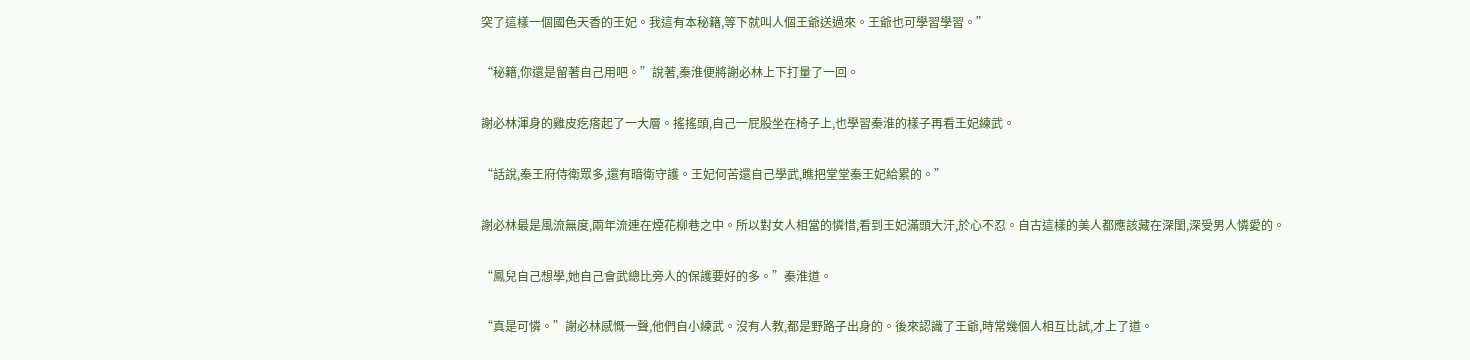突了這樣一個國色天香的王妃。我這有本秘籍,等下就叫人個王爺送過來。王爺也可學習學習。”

“秘籍,你還是留著自己用吧。”說著,秦淮便將謝必林上下打量了一回。

謝必林渾身的雞皮疙瘩起了一大層。搖搖頭,自己一屁股坐在椅子上,也學習秦淮的樣子再看王妃練武。

“話說,秦王府侍衛眾多,還有暗衛守護。王妃何苦還自己學武,瞧把堂堂秦王妃給累的。”

謝必林最是風流無度,兩年流連在煙花柳巷之中。所以對女人相當的憐惜,看到王妃滿頭大汗,於心不忍。自古這樣的美人都應該藏在深閨,深受男人憐愛的。

“鳳兒自己想學,她自己會武總比旁人的保護要好的多。”秦淮道。

“真是可憐。”謝必林感慨一聲,他們自小練武。沒有人教,都是野路子出身的。後來認識了王爺,時常幾個人相互比試,才上了道。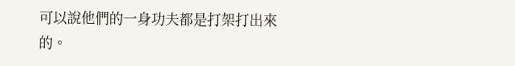可以說他們的一身功夫都是打架打出來的。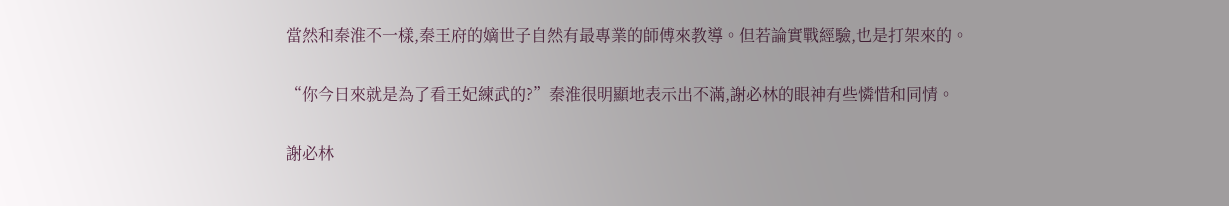當然和秦淮不一樣,秦王府的嫡世子自然有最專業的師傅來教導。但若論實戰經驗,也是打架來的。

“你今日來就是為了看王妃練武的?”秦淮很明顯地表示出不滿,謝必林的眼神有些憐惜和同情。

謝必林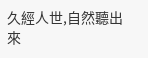久經人世,自然聽出來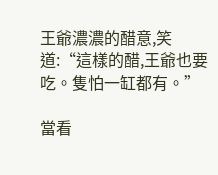王爺濃濃的醋意,笑道:“這樣的醋,王爺也要吃。隻怕一缸都有。”

當看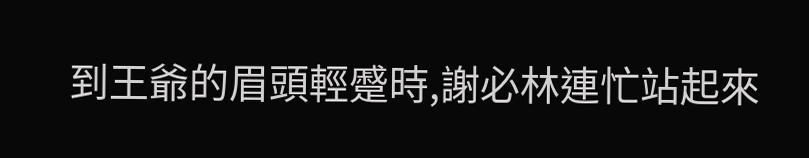到王爺的眉頭輕蹙時,謝必林連忙站起來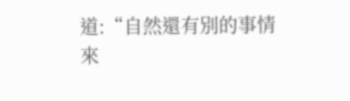道:“自然還有別的事情來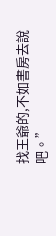找王爺的,不如書房去說吧。”